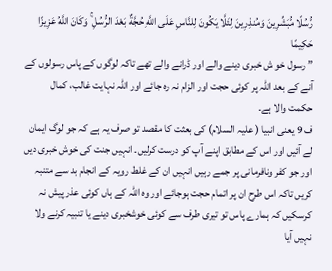رُّسُلًا مُّبَشِّرِينَ وَمُنذِرِينَ لِئَلَّا يَكُونَ لِلنَّاسِ عَلَى اللَّهِ حُجَّةٌ بَعْدَ الرُّسُلِ ۚ وَكَانَ اللَّهُ عَزِيزًا حَكِيمًا
” رسول خو ش خبری دینے والے اور ڈرانے والے تھے تاکہ لوگوں کے پاس رسولوں کے آنے کے بعد اللہ پر کوئی حجت اور الزام نہ رہ جائے اور اللہ نہایت غالب، کمال حکمت والا ہے۔
ف 9 یعنی انبیا ( علیہ السلام) کی بعثت کا مقصد تو صرف یہ ہے کہ جو لوگ ایمان لے آئیں اور اس کے مطابق اپنے آپ کو درست کرلیں۔ انہیں جنت کی خوش خبری دیں اور جو کفر ونافرمانی پر جمے رہیں انہیں ان کے غلط رویہ کے انجام بد سے متنبہ کریں تاکہ اس طرح ان پر اتمام حجت ہوجائے اور وہ اللہ کے ہاں کوئی عذر پیش نہ کرسکیں کہ ہمارے پاس تو تیری طرف سے کوئی خوشخبری دینے یا تنبیہ کرنے ولا نہیں آیا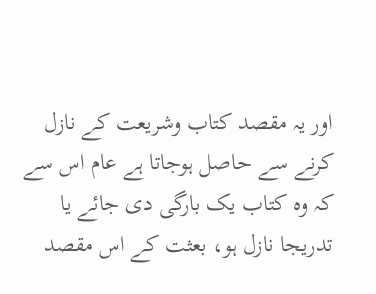اور یہ مقصد کتاب وشریعت کے نازل کرنے سے حاصل ہوجاتا ہے عام اس سے کہ وہ کتاب یک بارگی دی جائے یا تدریجا نازل ہو، بعثت کے اس مقصد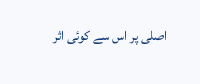اصلی پر اس سے کوئی اثر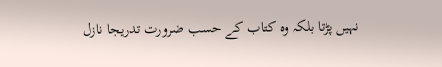نہیں پڑتا بلکہ وہ کتاب کے حسب ضرورت تدریجا نازل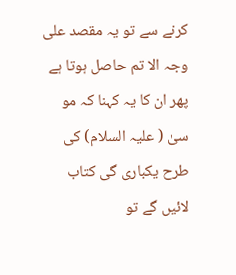کرنے سے تو یہ مقصد علی وجہ الا تم حاصل ہوتا ہے پھر ان کا یہ کہنا کہ مو سیٰ ( علیہ السلام) کی طرح یکباری گی کتاب لائیں گے تو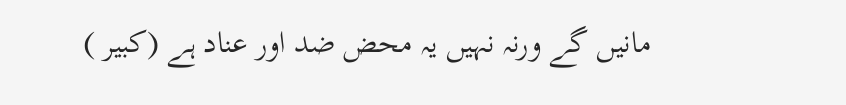مانیں گے ورنہ نہیں یہ محض ضد اور عناد ہے (کبیر )